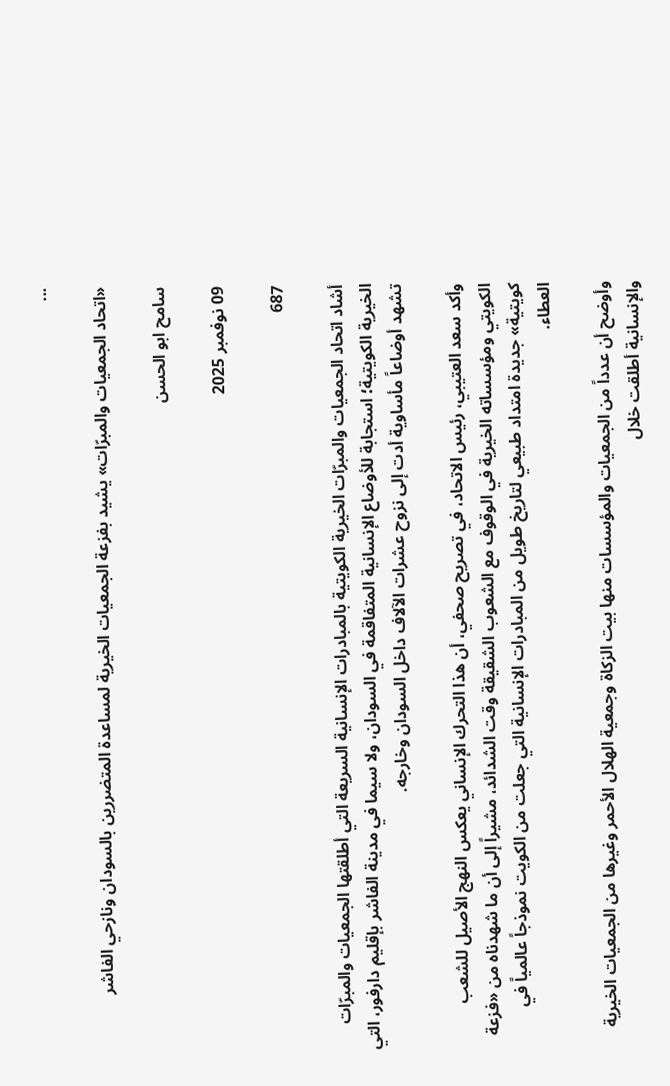...

«اتحاد الجمعيات والمبرّات» يشيد بفزعة الجمعيات الخيرية لمساعدة المتضررين بالسودان ونازحي الفاشر

سامح ابو الحسن

09 نوفمبر 2025

687

أشاد اتحاد الجمعيات والمبرّات الخيرية الكويتية بالمبادرات الإنسانية السريعة التي أطلقتها الجمعيات والمبرّات الخيرية الكويتية؛ استجابة للأوضاع الإنسانية المتفاقمة في السودان، ولا سيما في مدينة الفاشر بإقليم دارفور، التي تشهد أوضاعاً مأساوية أدت إلى نزوح عشرات الآلاف داخل السودان وخارجه.

وأكد سعد العتيبي، رئيس الاتحاد، في تصريح صحفي، أن هذا التحرك الإنساني يعكس النهج الأصيل للشعب الكويتي ومؤسساته الخيرية في الوقوف مع الشعوب الشقيقة وقت الشدائد، مشيراً إلى أن ما شهدناه من «فزعة كويتية» جديدة امتداد طبيعي لتاريخ طويل من المبادرات الإنسانية التي جعلت من الكويت نموذجاً عالمياً في العطاء.

وأوضح أن عدداً من الجمعيات والمؤسسات منها بيت الزكاة وجمعية الهلال الأحمر وغيرها من الجمعيات الخيرية والإنسانية أطلقت خلال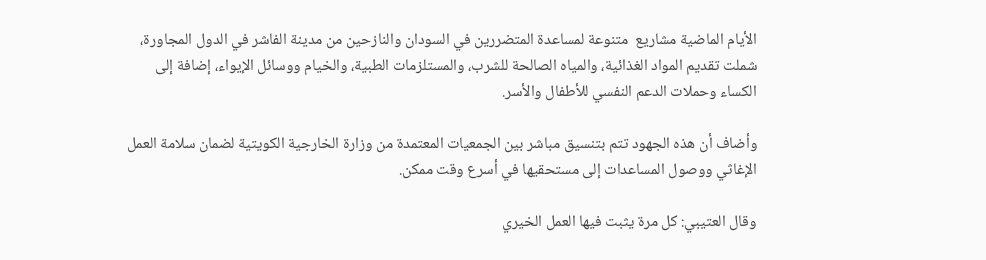الأيام الماضية مشاريع  متنوعة لمساعدة المتضررين في السودان والنازحين من مدينة الفاشر في الدول المجاورة، شملت تقديم المواد الغذائية، والمياه الصالحة للشرب، والمستلزمات الطبية، والخيام ووسائل الإيواء، إضافة إلى الكساء وحملات الدعم النفسي للأطفال والأسر.

وأضاف أن هذه الجهود تتم بتنسيق مباشر بين الجمعيات المعتمدة من وزارة الخارجية الكويتية لضمان سلامة العمل الإغاثي ووصول المساعدات إلى مستحقيها في أسرع وقت ممكن.

وقال العتيبي: كل مرة يثبت فيها العمل الخيري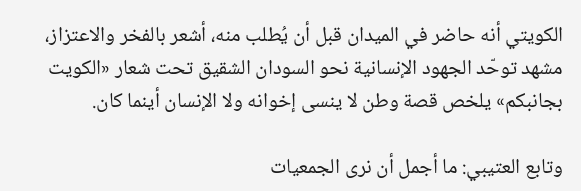الكويتي أنه حاضر في الميدان قبل أن يُطلب منه، أشعر بالفخر والاعتزاز، مشهد توحّد الجهود الإنسانية نحو السودان الشقيق تحت شعار «الكويت بجانبكم» يلخص قصة وطن لا ينسى إخوانه ولا الإنسان أينما كان.

وتابع العتيبي: ما أجمل أن نرى الجمعيات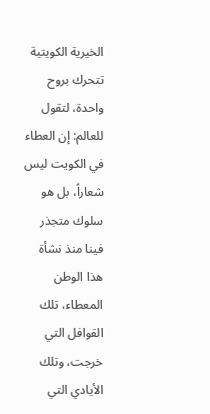الخيرية الكويتية تتحرك بروح واحدة، لتقول للعالم: إن العطاء في الكويت ليس شعاراً، بل هو سلوك متجذر فينا منذ نشأة هذا الوطن المعطاء، تلك القوافل التي خرجت، وتلك الأيادي التي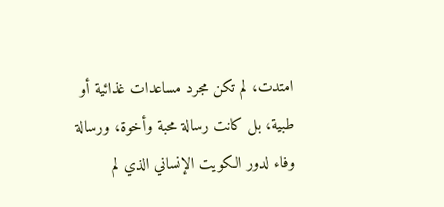امتدت، لم تكن مجرد مساعدات غذائية أو طبية، بل كانت رسالة محبة وأخوة، ورسالة وفاء لدور الكويت الإنساني الذي لم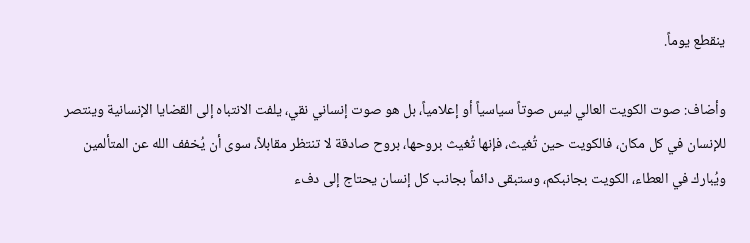ينقطع يوماً.

وأضاف: صوت الكويت العالي ليس صوتاً سياسياً أو إعلامياً، بل هو صوت إنساني نقي، يلفت الانتباه إلى القضايا الإنسانية وينتصر للإنسان في كل مكان، فالكويت حين تُغيث، فإنها تُغيث بروحها، بروح صادقة لا تنتظر مقابلاً، سوى أن يُخفف الله عن المتألمين ويُبارك في العطاء، الكويت بجانبكم، وستبقى دائماً بجانب كل إنسان يحتاج إلى دفء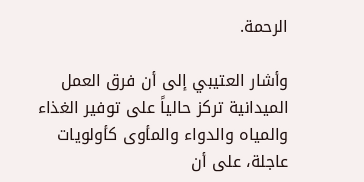الرحمة.

وأشار العتيبي إلى أن فرق العمل الميدانية تركز حالياً على توفير الغذاء والمياه والدواء والمأوى كأولويات عاجلة، على أن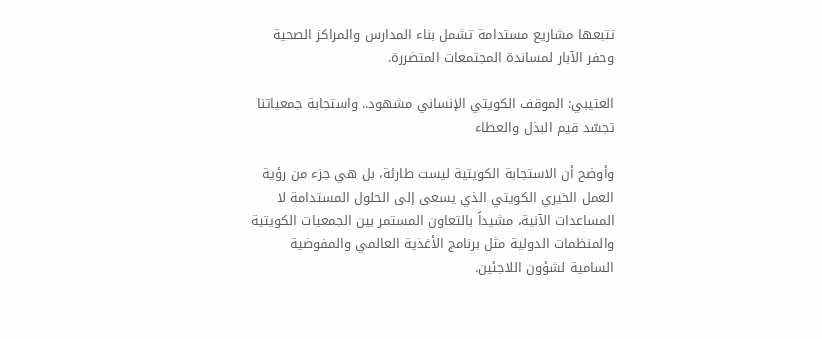تتبعها مشاريع مستدامة تشمل بناء المدارس والمراكز الصحية وحفر الآبار لمساندة المجتمعات المتضررة.

العتيبي: الموقف الكويتي الإنساني مشهود.. واستجابة جمعياتنا تجسّد قيم البذل والعطاء

وأوضح أن الاستجابة الكويتية ليست طارئة، بل هي جزء من رؤية العمل الخيري الكويتي الذي يسعى إلى الحلول المستدامة لا المساعدات الآنية، مشيداً بالتعاون المستمر بين الجمعيات الكويتية والمنظمات الدولية مثل برنامج الأغذية العالمي والمفوضية السامية لشؤون اللاجئين.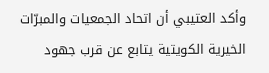وأكد العتيبي أن اتحاد الجمعيات والمبرّات الخيرية الكويتية يتابع عن قرب جهود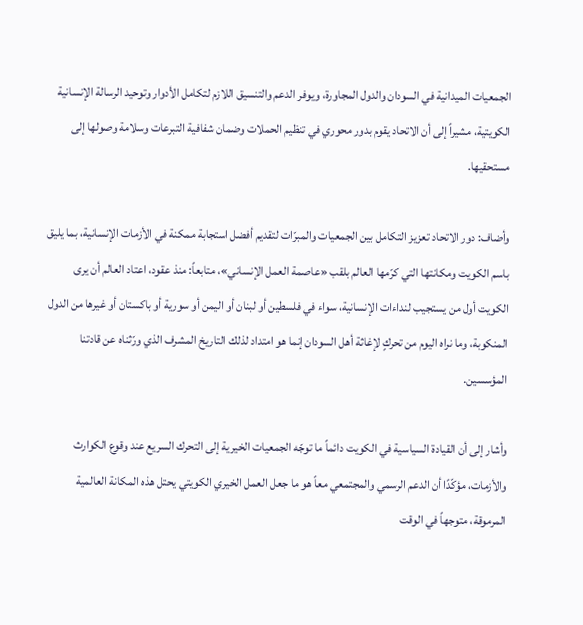الجمعيات الميدانية في السودان والدول المجاورة، ويوفر الدعم والتنسيق اللازم لتكامل الأدوار وتوحيد الرسالة الإنسانية الكويتية، مشيراً إلى أن الاتحاد يقوم بدور محوري في تنظيم الحملات وضمان شفافية التبرعات وسلامة وصولها إلى مستحقيها.

وأضاف: دور الاتحاد تعزيز التكامل بين الجمعيات والمبرّات لتقديم أفضل استجابة ممكنة في الأزمات الإنسانية، بما يليق باسم الكويت ومكانتها التي كرّمها العالم بلقب «عاصمة العمل الإنساني»، متابعاً: منذ عقود، اعتاد العالم أن يرى الكويت أول من يستجيب لنداءات الإنسانية، سواء في فلسطين أو لبنان أو اليمن أو سورية أو باكستان أو غيرها من الدول المنكوبة، وما نراه اليوم من تحركٍ لإغاثة أهل السودان إنما هو امتداد لذلك التاريخ المشرف الذي ورّثناه عن قادتنا المؤسسين.

وأشار إلى أن القيادة السياسية في الكويت دائماً ما توجّه الجمعيات الخيرية إلى التحرك السريع عند وقوع الكوارث والأزمات، مؤكّدًا أن الدعم الرسمي والمجتمعي معاً هو ما جعل العمل الخيري الكويتي يحتل هذه المكانة العالمية المرموقة، متوجهاً في الوقت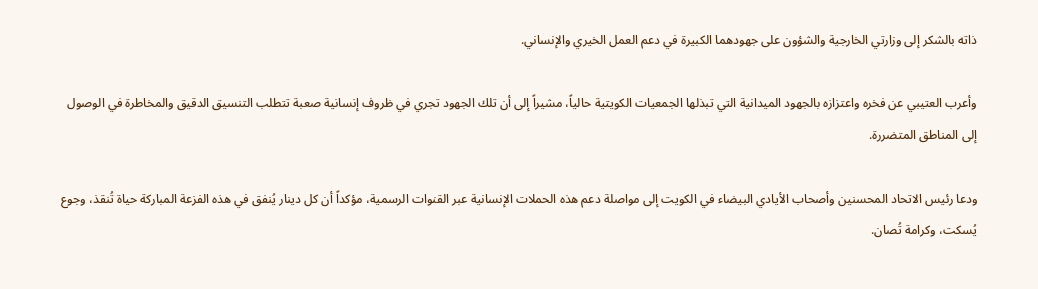ذاته بالشكر إلى وزارتي الخارجية والشؤون على جهودهما الكبيرة في دعم العمل الخيري والإنساني.

وأعرب العتيبي عن فخره واعتزازه بالجهود الميدانية التي تبذلها الجمعيات الكويتية حالياً، مشيراً إلى أن تلك الجهود تجري في ظروف إنسانية صعبة تتطلب التنسيق الدقيق والمخاطرة في الوصول إلى المناطق المتضررة.

ودعا رئيس الاتحاد المحسنين وأصحاب الأيادي البيضاء في الكويت إلى مواصلة دعم هذه الحملات الإنسانية عبر القنوات الرسمية، مؤكداً أن كل دينار يُنفق في هذه الفزعة المباركة حياة تُنقذ، وجوع يُسكت، وكرامة تُصان.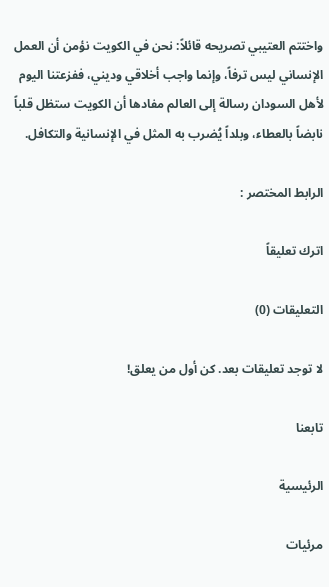واختتم العتيبي تصريحه قائلاً: نحن في الكويت نؤمن أن العمل الإنساني ليس ترفاً، وإنما واجب أخلاقي وديني، ففزعتنا اليوم لأهل السودان رسالة إلى العالم مفادها أن الكويت ستظل قلباً نابضاً بالعطاء، وبلداً يُضرب به المثل في الإنسانية والتكافل.

الرابط المختصر :

اترك تعليقاً

التعليقات (0)

لا توجد تعليقات بعد. كن أول من يعلق!

تابعنا

الرئيسية

مرئيات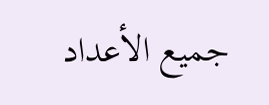جميع الأعداد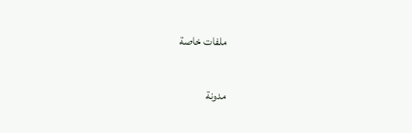ملفات خاصة

مدونة